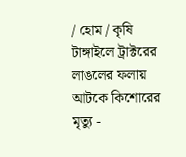/ হোম / কৃষি
টাঙ্গাইলে ট্রাক্টরের লাঙলের ফলায় আটকে কিশোরের মৃত্যু -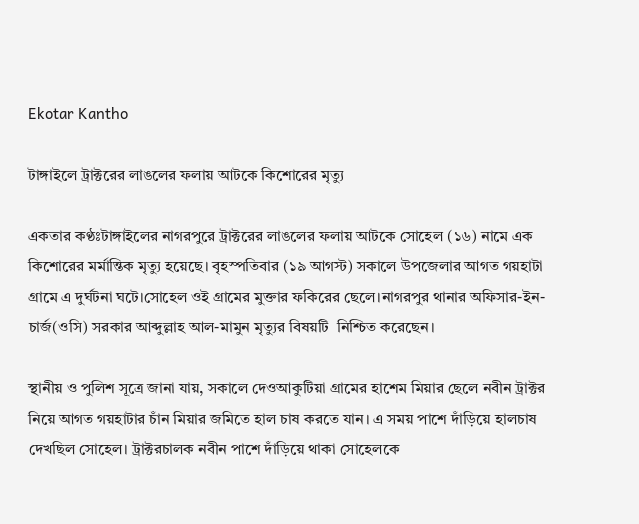Ekotar Kantho

টাঙ্গাইলে ট্রাক্টরের লাঙলের ফলায় আটকে কিশোরের মৃত্যু

একতার কণ্ঠঃটাঙ্গাইলের নাগরপুরে ট্রাক্টরের লাঙলের ফলায় আটকে সোহেল (১৬) নামে এক কিশোরের মর্মান্তিক মৃত্যু হয়েছে। বৃহস্পতিবার (১৯ আগস্ট) সকালে উপজেলার আগত গয়হাটা গ্রামে এ দুর্ঘটনা ঘটে।সোহেল ওই গ্রামের মুক্তার ফকিরের ছেলে।নাগরপুর থানার অফিসার-ইন-চার্জ(ওসি) সরকার আব্দুল্লাহ আল-মামুন মৃত্যুর বিষয়টি  নিশ্চিত করেছেন।

স্থানীয় ও পুলিশ সূত্রে জানা যায়, সকালে দেওআকুটিয়া গ্রামের হাশেম মিয়ার ছেলে নবীন ট্রাক্টর নিয়ে আগত গয়হাটার চাঁন মিয়ার জমিতে হাল চাষ করতে যান। এ সময় পাশে দাঁড়িয়ে হালচাষ দেখছিল সোহেল। ট্রাক্টরচালক নবীন পাশে দাঁড়িয়ে থাকা সোহেলকে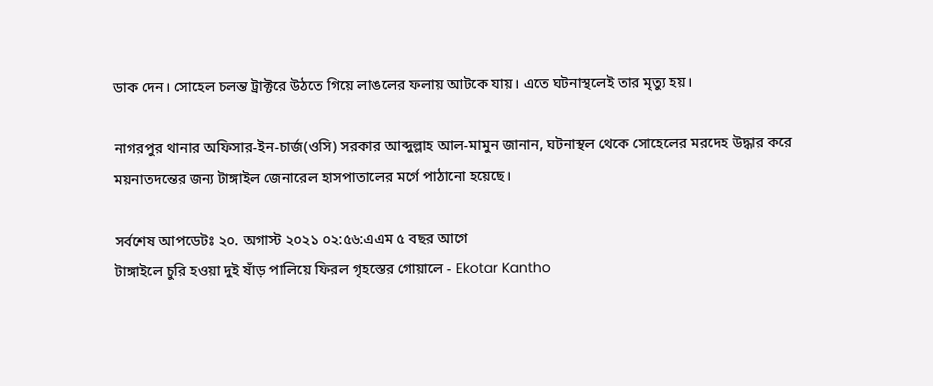ডাক দেন। সোহেল চলন্ত ট্রাক্টরে উঠতে গিয়ে লাঙলের ফলায় আটকে যায়। এতে ঘটনাস্থলেই তার মৃত্যু হয়।

নাগরপুর থানার অফিসার-ইন-চার্জ(ওসি) সরকার আব্দুল্লাহ আল-মামুন জানান, ঘটনাস্থল থেকে সোহেলের মরদেহ উদ্ধার করে  ময়নাতদন্তের জন্য টাঙ্গাইল জেনারেল হাসপাতালের মর্গে পাঠানো হয়েছে।

সর্বশেষ আপডেটঃ ২০. অগাস্ট ২০২১ ০২:৫৬:এএম ৫ বছর আগে
টাঙ্গাইলে চুরি হওয়া দুই ষাঁড় পালিয়ে ফিরল গৃহস্তের গোয়ালে - Ekotar Kantho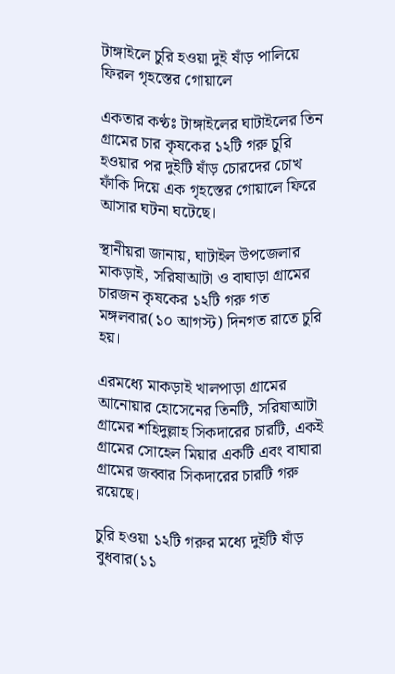টাঙ্গাইলে চুরি হওয়া দুই ষাঁড় পালিয়ে ফিরল গৃহস্তের গোয়ালে

একতার কণ্ঠঃ টাঙ্গাইলের ঘাটাইলের তিন গ্রামের চার কৃষকের ১২টি গরু চুরি হওয়ার পর দুইটি ষাঁড় চোরদের চোখ ফাঁকি দিয়ে এক গৃহস্তের গোয়ালে ফিরে আসার ঘটনা ঘটেছে।

স্থানীয়রা জানায়, ঘাটাইল উপজেলার মাকড়াই, সরিষাআটা ও বাঘাড়া গ্রামের চারজন কৃষকের ১২টি গরু গত মঙ্গলবার(১০ আগস্ট) দিনগত রাতে চুরি হয়।

এরমধ্যে মাকড়াই খালপাড়া গ্রামের আনোয়ার হোসেনের তিনটি, সরিষাআটা গ্রামের শহিদুল্লাহ সিকদারের চারটি, একই গ্রামের সোহেল মিয়ার একটি এবং বাঘারা গ্রামের জব্বার সিকদারের চারটি গরু রয়েছে।

চুরি হওয়া ১২টি গরুর মধ্যে দুইটি ষাঁড় বুধবার(১১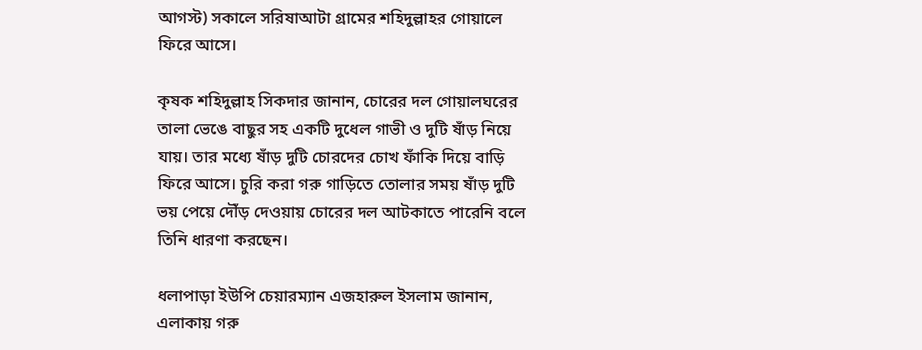আগস্ট) সকালে সরিষাআটা গ্রামের শহিদুল্লাহর গোয়ালে ফিরে আসে।

কৃষক শহিদুল্লাহ সিকদার জানান, চোরের দল গোয়ালঘরের তালা ভেঙে বাছুর সহ একটি দুধেল গাভী ও দুটি ষাঁড় নিয়ে যায়। তার মধ্যে ষাঁড় দুটি চোরদের চোখ ফাঁকি দিয়ে বাড়ি ফিরে আসে। চুরি করা গরু গাড়িতে তোলার সময় ষাঁড় দুটি ভয় পেয়ে দৌঁড় দেওয়ায় চোরের দল আটকাতে পারেনি বলে তিনি ধারণা করছেন।

ধলাপাড়া ইউপি চেয়ারম্যান এজহারুল ইসলাম জানান, এলাকায় গরু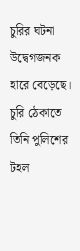চুরির ঘটনা উদ্বেগজনক হারে বেড়েছে। চুরি ঠেকাতে তিনি পুলিশের টহল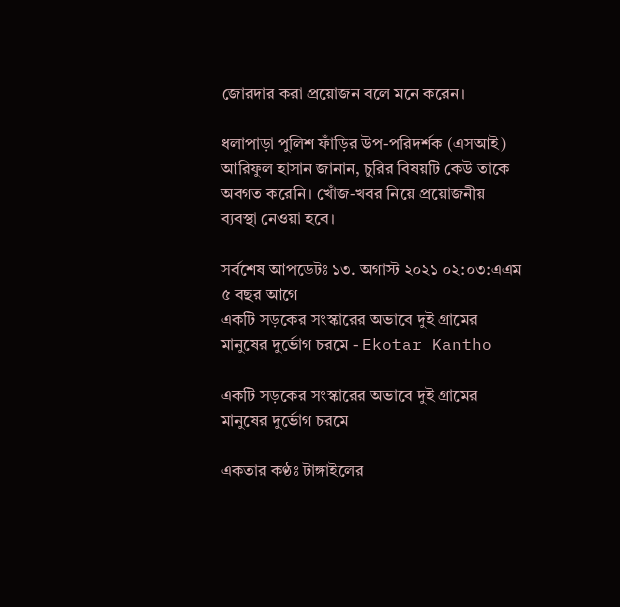জোরদার করা প্রয়োজন বলে মনে করেন।

ধলাপাড়া পুলিশ ফাঁড়ির উপ-পরিদর্শক (এসআই) আরিফুল হাসান জানান, চুরির বিষয়টি কেউ তাকে অবগত করেনি। খোঁজ-খবর নিয়ে প্রয়োজনীয় ব্যবস্থা নেওয়া হবে।

সর্বশেষ আপডেটঃ ১৩. অগাস্ট ২০২১ ০২:০৩:এএম ৫ বছর আগে
একটি সড়কের সংস্কারের অভাবে দুই গ্রামের মানুষের দুর্ভোগ চরমে - Ekotar Kantho

একটি সড়কের সংস্কারের অভাবে দুই গ্রামের মানুষের দুর্ভোগ চরমে

একতার কণ্ঠঃ টাঙ্গাইলের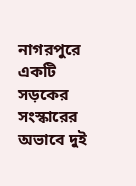নাগরপুরে একটি সড়কের সংস্কারের অভাবে দুই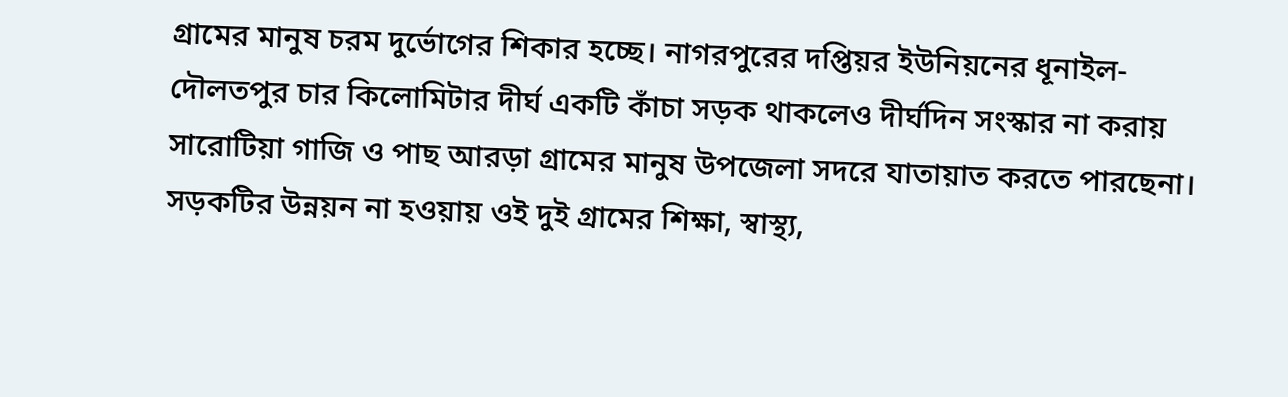গ্রামের মানুষ চরম দুর্ভোগের শিকার হচ্ছে। নাগরপুরের দপ্তিয়র ইউনিয়নের ধূনাইল-দৌলতপুর চার কিলোমিটার দীর্ঘ একটি কাঁচা সড়ক থাকলেও দীর্ঘদিন সংস্কার না করায় সারোটিয়া গাজি ও পাছ আরড়া গ্রামের মানুষ উপজেলা সদরে যাতায়াত করতে পারছেনা। সড়কটির উন্নয়ন না হওয়ায় ওই দুই গ্রামের শিক্ষা, স্বাস্থ্য,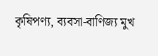কৃষিপণ্য, ব্যবসা-বাণিজ্য মুখ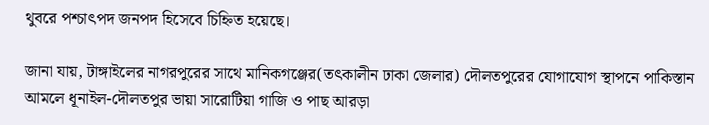থুবরে পশ্চাৎপদ জনপদ হিসেবে চিহ্নিত হয়েছে।

জানা যায়, টাঙ্গাইলের নাগরপুরের সাথে মানিকগঞ্জের(তৎকালীন ঢাকা জেলার) দৌলতপুরের যোগাযোগ স্থাপনে পাকিস্তান আমলে ধূনাইল-দৌলতপুর ভায়া সারোটিয়া গাজি ও পাছ আরড়া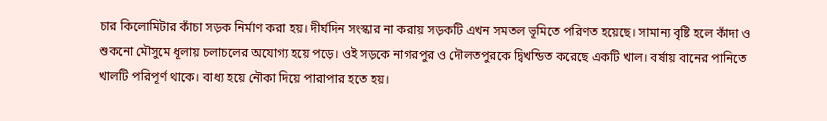চার কিলোমিটার কাঁচা সড়ক নির্মাণ করা হয়। দীর্ঘদিন সংস্কার না করায় সড়কটি এখন সমতল ভূমিতে পরিণত হয়েছে। সামান্য বৃষ্টি হলে কাঁদা ও শুকনো মৌসুমে ধূলায় চলাচলের অযোগ্য হয়ে পড়ে। ওই সড়কে নাগরপুর ও দৌলতপুরকে দ্বিখন্ডিত করেছে একটি খাল। বর্ষায় বানের পানিতে খালটি পরিপূর্ণ থাকে। বাধ্য হয়ে নৌকা দিয়ে পারাপার হতে হয়।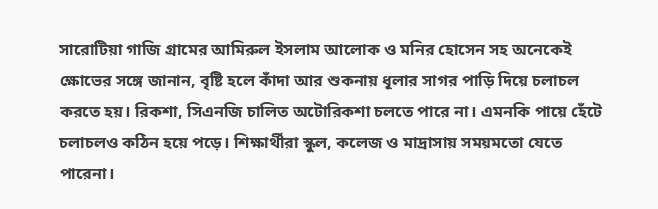সারোটিয়া গাজি গ্রামের আমিরুল ইসলাম আলোক ও মনির হোসেন সহ অনেকেই ক্ষোভের সঙ্গে জানান, বৃষ্টি হলে কাঁদা আর শুকনায় ধূলার সাগর পাড়ি দিয়ে চলাচল করতে হয়। রিকশা, সিএনজি চালিত অটোরিকশা চলতে পারে না। এমনকি পায়ে হেঁটে চলাচলও কঠিন হয়ে পড়ে। শিক্ষার্থীরা স্কুল, কলেজ ও মাদ্রাসায় সময়মতো যেতে পারেনা।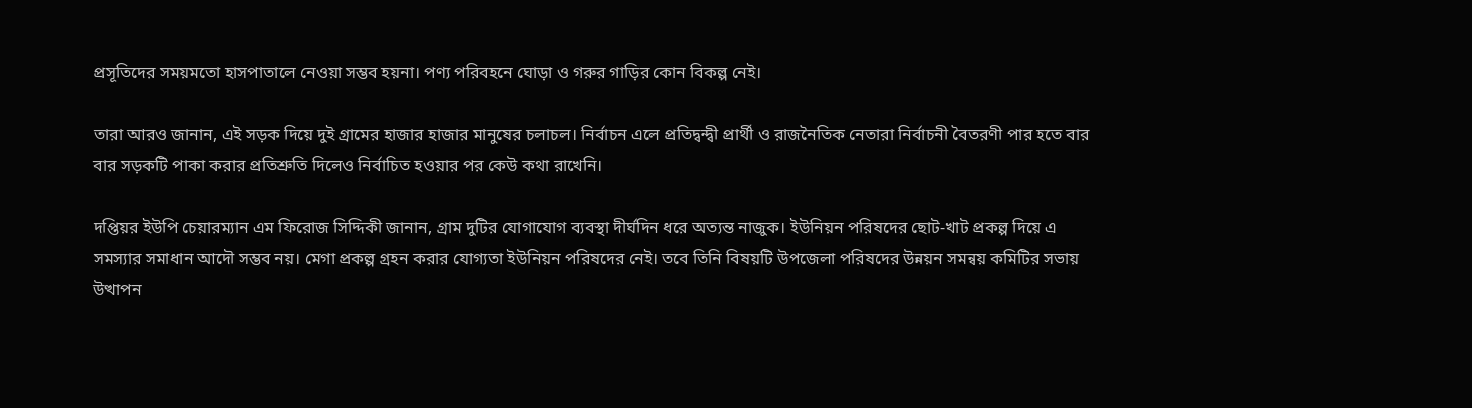প্রসূতিদের সময়মতো হাসপাতালে নেওয়া সম্ভব হয়না। পণ্য পরিবহনে ঘোড়া ও গরুর গাড়ির কোন বিকল্প নেই।

তারা আরও জানান, এই সড়ক দিয়ে দুই গ্রামের হাজার হাজার মানুষের চলাচল। নির্বাচন এলে প্রতিদ্বন্দ্বী প্রার্থী ও রাজনৈতিক নেতারা নির্বাচনী বৈতরণী পার হতে বার বার সড়কটি পাকা করার প্রতিশ্রুতি দিলেও নির্বাচিত হওয়ার পর কেউ কথা রাখেনি।

দপ্তিয়র ইউপি চেয়ারম্যান এম ফিরোজ সিদ্দিকী জানান, গ্রাম দুটির যোগাযোগ ব্যবস্থা দীর্ঘদিন ধরে অত্যন্ত নাজুক। ইউনিয়ন পরিষদের ছোট-খাট প্রকল্প দিয়ে এ সমস্যার সমাধান আদৌ সম্ভব নয়। মেগা প্রকল্প গ্রহন করার যোগ্যতা ইউনিয়ন পরিষদের নেই। তবে তিনি বিষয়টি উপজেলা পরিষদের উন্নয়ন সমন্বয় কমিটির সভায় উত্থাপন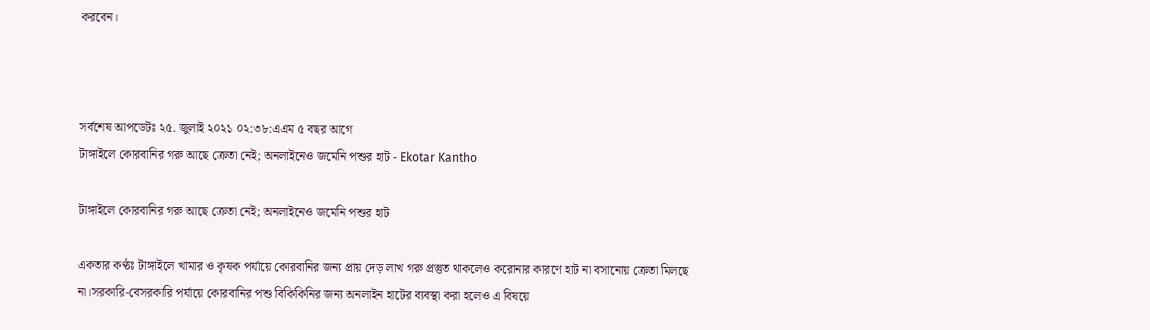করবেন।



সর্বশেষ আপডেটঃ ২৫. জুলাই ২০২১ ০২:৩৮:এএম ৫ বছর আগে
টাঙ্গাইলে কোরবানির গরু আছে ক্রেতা নেই; অনলাইনেও জমেনি পশুর হাট - Ekotar Kantho

টাঙ্গাইলে কোরবানির গরু আছে ক্রেতা নেই; অনলাইনেও জমেনি পশুর হাট

একতার কণ্ঠঃ টাঙ্গাইলে খামার ও কৃষক পর্যায়ে কোরবানির জন্য প্রায় দেড় লাখ গরু প্রস্তুত থাকলেও করোনার কারণে হাট না বসানোয় ক্রেতা মিলছে না।সরকারি-বেসরকারি পর্যায়ে কোরবানির পশু বিকিকিনির জন্য অনলাইন হাটের ব্যবস্থা করা হলেও এ বিষয়ে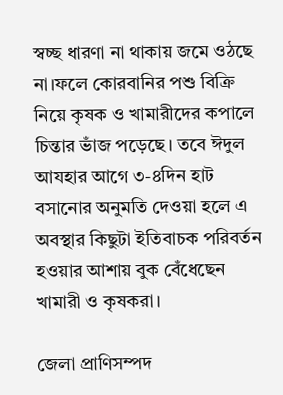স্বচ্ছ ধারণা না থাকায় জমে ওঠছে না।ফলে কোরবানির পশু বিক্রি নিয়ে কৃষক ও খামারীদের কপালে চিন্তার ভাঁজ পড়েছে। তবে ঈদুল আযহার আগে ৩-৪দিন হাট বসানোর অনুমতি দেওয়া হলে এ অবস্থার কিছুটা ইতিবাচক পরিবর্তন হওয়ার আশায় বুক বেঁধেছেন খামারী ও কৃষকরা।

জেলা প্রাণিসম্পদ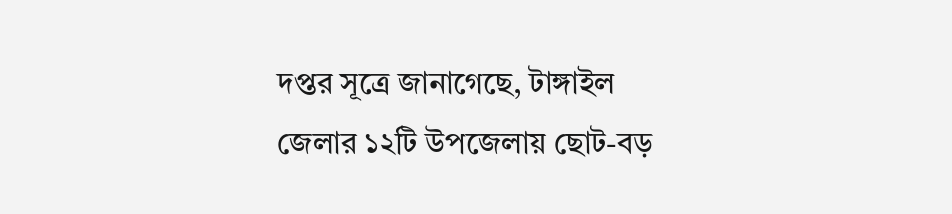দপ্তর সূত্রে জানাগেছে, টাঙ্গাইল জেলার ১২টি উপজেলায় ছোট-বড়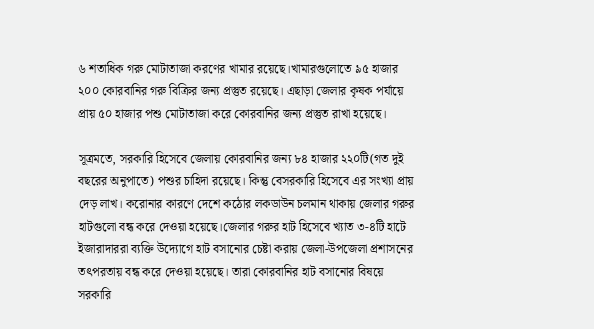৬ শতাধিক গরু মোটাতাজা করণের খামার রয়েছে।খামারগুলোতে ৯৫ হাজার ২০০ কোরবানির গরু বিক্রির জন্য প্রস্তুত রয়েছে। এছাড়া জেলার কৃষক পর্যায়ে প্রায় ৫০ হাজার পশু মোটাতাজা করে কোরবানির জন্য প্রস্তুত রাখা হয়েছে।

সূত্রমতে, সরকারি হিসেবে জেলায় কোরবানির জন্য ৮৪ হাজার ২২০টি(গত দুই বছরের অনুপাতে) পশুর চাহিদা রয়েছে। কিন্তু বেসরকারি হিসেবে এর সংখ্যা প্রায় দেড় লাখ। করোনার কারণে দেশে কঠোর লকডাউন চলমান থাকায় জেলার গরুর হাটগুলো বন্ধ করে দেওয়া হয়েছে।জেলার গরুর হাট হিসেবে খ্যাত ৩-৪টি হাটে ইজারাদাররা ব্যক্তি উদ্যোগে হাট বসানোর চেষ্টা করায় জেলা-উপজেলা প্রশাসনের তৎপরতায় বন্ধ করে দেওয়া হয়েছে। তারা কোরবানির হাট বসানোর বিষয়ে সরকারি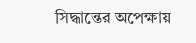সিদ্ধান্তের অপেক্ষায়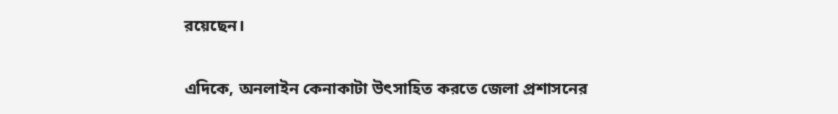রয়েছেন।

এদিকে, অনলাইন কেনাকাটা উৎসাহিত করতে জেলা প্রশাসনের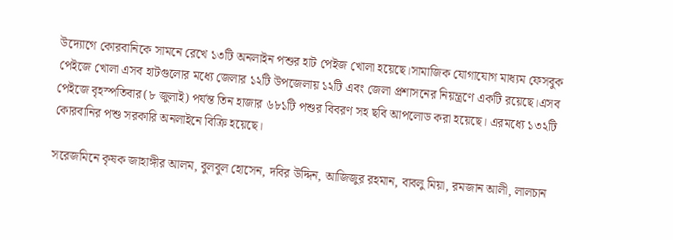উদ্যোগে কোরবানিকে সামনে রেখে ১৩টি অনলাইন পশুর হাট পেইজ খোলা হয়েছে।সামাজিক যোগাযোগ মাধ্যম ফেসবুক পেইজে খোলা এসব হাটগুলোর মধ্যে জেলার ১২টি উপজেলায় ১২টি এবং জেলা প্রশাসনের নিয়ন্ত্রণে একটি রয়েছে।এসব পেইজে বৃহস্পতিবার(৮ জুলাই) পর্যন্ত তিন হাজার ৬৮১টি পশুর বিবরণ সহ ছবি আপলোড করা হয়েছে। এরমধ্যে ১৩২টি কোরবানির পশু সরকারি অনলাইনে বিক্রি হয়েছে।

সরেজমিনে কৃষক জাহাঙ্গীর আলম, বুলবুল হোসেন, দবির উদ্দিন, আজিজুর রহমান, বাবলু মিয়া, রমজান আলী, লালচান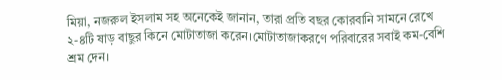মিয়া, নজরুল ইসলাম সহ অনেকেই জানান, তারা প্রতি বছর কোরবানি সামনে রেখে ২-৪টি ষাড় বাছুর কিনে মোটাতাজা করেন।মোটাতাজাকরণে পরিবারের সবাই কম-বেশি শ্রম দেন।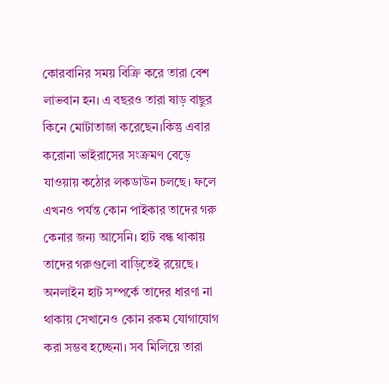কোরবানির সময় বিক্রি করে তারা বেশ লাভবান হন। এ বছরও তারা ষাড় বাছুর কিনে মোটাতাজা করেছেন।কিন্তু এবার করোনা ভাইরাসের সংক্রমণ বেড়ে যাওয়ায় কঠোর লকডাউন চলছে। ফলে এখনও পর্যন্ত কোন পাইকার তাদের গরু কেনার জন্য আসেনি। হাট বন্ধ থাকায় তাদের গরুগুলো বাড়িতেই রয়েছে। অনলাইন হাট সম্পর্কে তাদের ধারণা না থাকায় সেখানেও কোন রকম যোগাযোগ করা সম্ভব হচ্ছেনা। সব মিলিয়ে তারা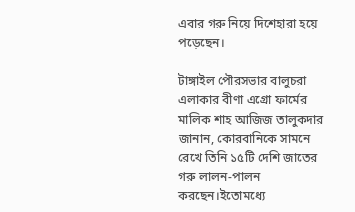এবার গরু নিয়ে দিশেহারা হয়ে পড়েছেন।

টাঙ্গাইল পৌরসভার বালুচরা এলাকার বীণা এগ্রো ফার্মের মালিক শাহ আজিজ তালুকদার জানান, কোরবানিকে সামনে রেখে তিনি ১৫টি দেশি জাতের গরু লালন-পালন করছেন।ইতোমধ্যে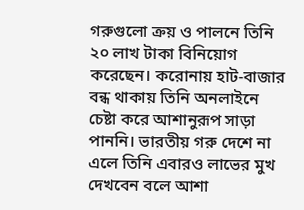গরুগুলো ক্রয় ও পালনে তিনি ২০ লাখ টাকা বিনিয়োগ করেছেন। করোনায় হাট-বাজার বন্ধ থাকায় তিনি অনলাইনে চেষ্টা করে আশানুরূপ সাড়া পাননি। ভারতীয় গরু দেশে না এলে তিনি এবারও লাভের মুখ দেখবেন বলে আশা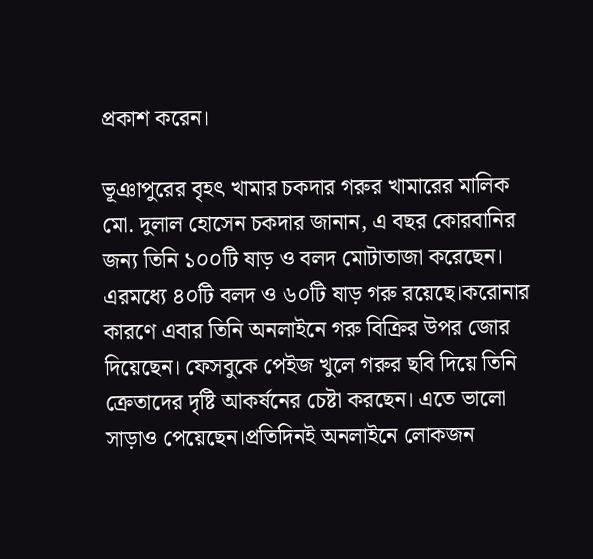প্রকাশ করেন।

ভূঞাপুরের বৃহৎ খামার চকদার গরুর খামারের মালিক মো. দুলাল হোসেন চকদার জানান, এ বছর কোরবানির জন্য তিনি ১০০টি ষাড় ও বলদ মোটাতাজা করেছেন। এরমধ্যে ৪০টি বলদ ও ৬০টি ষাড় গরু রয়েছে।করোনার কারণে এবার তিনি অনলাইনে গরু বিক্রির উপর জোর দিয়েছেন। ফেসবুকে পেইজ খুলে গরুর ছবি দিয়ে তিনি ক্রেতাদের দৃষ্টি আকর্ষনের চেষ্টা করছেন। এতে ভালো সাড়াও পেয়েছেন।প্রতিদিনই অনলাইনে লোকজন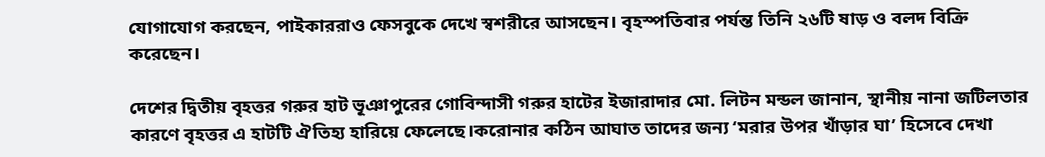যোগাযোগ করছেন, পাইকাররাও ফেসবুকে দেখে স্বশরীরে আসছেন। বৃহস্পতিবার পর্যন্ত তিনি ২৬টি ষাড় ও বলদ বিক্রি করেছেন।

দেশের দ্বিতীয় বৃহত্তর গরুর হাট ভূঞাপুরের গোবিন্দাসী গরুর হাটের ইজারাদার মো. লিটন মন্ডল জানান, স্থানীয় নানা জটিলতার কারণে বৃহত্তর এ হাটটি ঐতিহ্য হারিয়ে ফেলেছে।করোনার কঠিন আঘাত তাদের জন্য ‘মরার উপর খাঁড়ার ঘা’ হিসেবে দেখা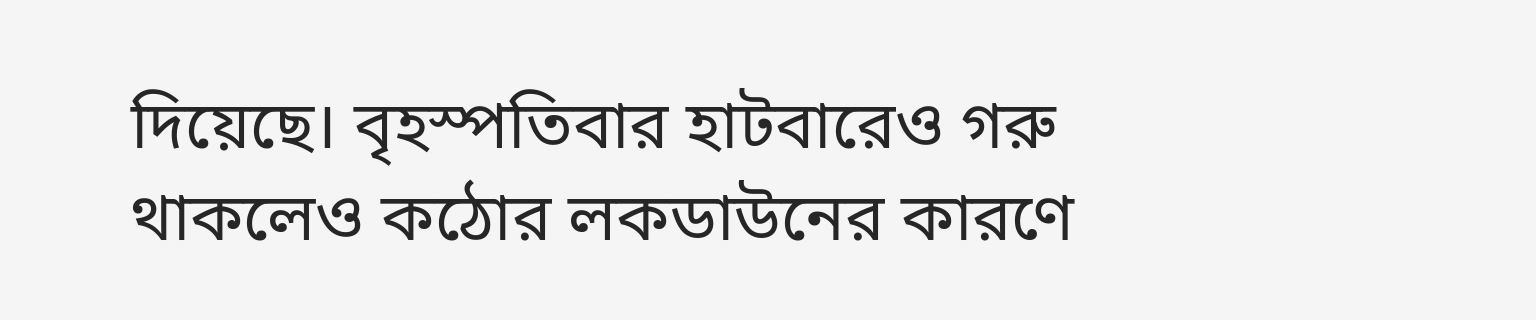দিয়েছে। বৃহস্পতিবার হাটবারেও গরু থাকলেও কঠোর লকডাউনের কারণে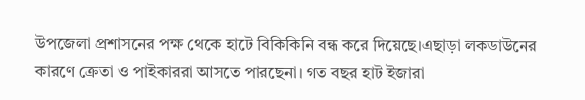উপজেলা প্রশাসনের পক্ষ থেকে হাটে বিকিকিনি বন্ধ করে দিয়েছে।এছাড়া লকডাউনের কারণে ক্রেতা ও পাইকাররা আসতে পারছেনা। গত বছর হাট ইজারা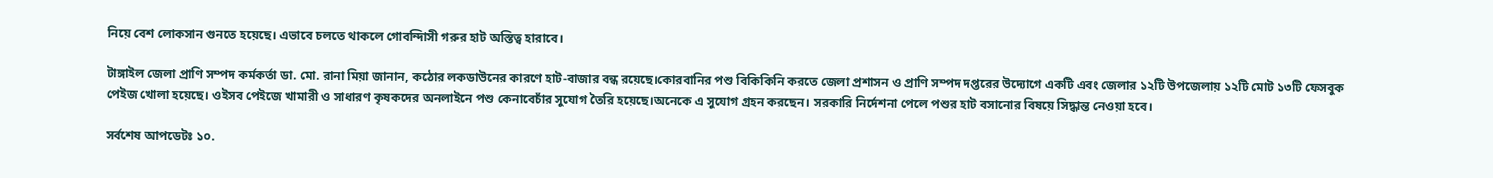নিয়ে বেশ লোকসান গুনতে হয়েছে। এভাবে চলতে থাকলে গোবন্দিাসী গরুর হাট অস্তিত্ব হারাবে।

টাঙ্গাইল জেলা প্রাণি সম্পদ কর্মকর্তা ডা. মো. রানা মিয়া জানান, কঠোর লকডাউনের কারণে হাট-বাজার বন্ধ রয়েছে।কোরবানির পশু বিকিকিনি করতে জেলা প্রশাসন ও প্রাণি সম্পদ দপ্তরের উদ্যোগে একটি এবং জেলার ১২টি উপজেলায় ১২টি মোট ১৩টি ফেসবুক পেইজ খোলা হয়েছে। ওইসব পেইজে খামারী ও সাধারণ কৃষকদের অনলাইনে পশু কেনাবেচাঁর সুযোগ তৈরি হয়েছে।অনেকে এ সুযোগ গ্রহন করছেন। সরকারি নির্দেশনা পেলে পশুর হাট বসানোর বিষয়ে সিদ্ধান্ত নেওয়া হবে।

সর্বশেষ আপডেটঃ ১০.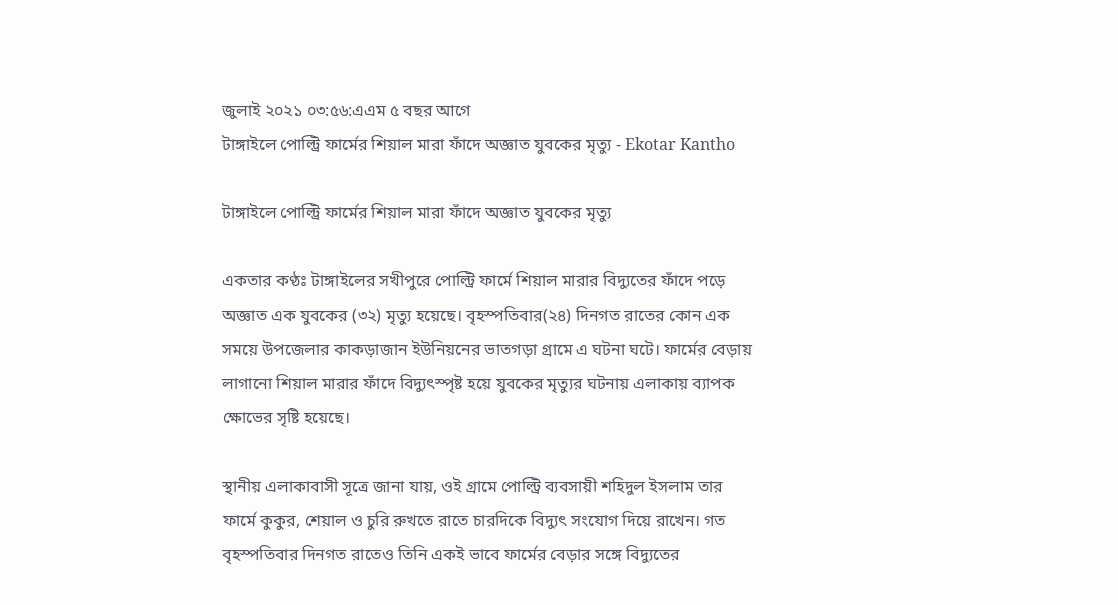জুলাই ২০২১ ০৩:৫৬:এএম ৫ বছর আগে
টাঙ্গাইলে পোল্ট্রি ফার্মের শিয়াল মারা ফাঁদে অজ্ঞাত যুবকের মৃত্যু - Ekotar Kantho

টাঙ্গাইলে পোল্ট্রি ফার্মের শিয়াল মারা ফাঁদে অজ্ঞাত যুবকের মৃত্যু

একতার কণ্ঠঃ টাঙ্গাইলের সখীপুরে পোল্ট্রি ফার্মে শিয়াল মারার বিদ্যুতের ফাঁদে পড়ে অজ্ঞাত এক যুবকের (৩২) মৃত্যু হয়েছে। বৃহস্পতিবার(২৪) দিনগত রাতের কোন এক সময়ে উপজেলার কাকড়াজান ইউনিয়নের ভাতগড়া গ্রামে এ ঘটনা ঘটে। ফার্মের বেড়ায় লাগানো শিয়াল মারার ফাঁদে বিদ্যুৎস্পৃষ্ট হয়ে যুবকের মৃত্যুর ঘটনায় এলাকায় ব্যাপক ক্ষোভের সৃষ্টি হয়েছে।

স্থানীয় এলাকাবাসী সূত্রে জানা যায়, ওই গ্রামে পোল্ট্রি ব্যবসায়ী শহিদুল ইসলাম তার ফার্মে কুকুর, শেয়াল ও চুরি রুখতে রাতে চারদিকে বিদ্যুৎ সংযোগ দিয়ে রাখেন। গত বৃহস্পতিবার দিনগত রাতেও তিনি একই ভাবে ফার্মের বেড়ার সঙ্গে বিদ্যুতের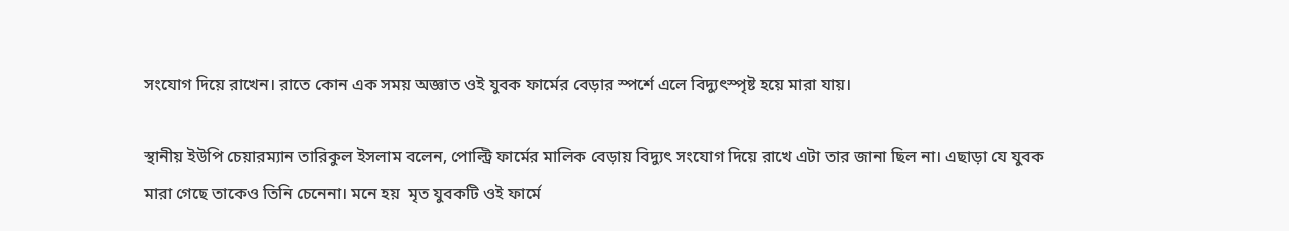সংযোগ দিয়ে রাখেন। রাতে কোন এক সময় অজ্ঞাত ওই যুবক ফার্মের বেড়ার স্পর্শে এলে বিদ্যুৎস্পৃষ্ট হয়ে মারা যায়।

স্থানীয় ইউপি চেয়ারম্যান তারিকুল ইসলাম বলেন, পোল্ট্রি ফার্মের মালিক বেড়ায় বিদ্যুৎ সংযোগ দিয়ে রাখে এটা তার জানা ছিল না। এছাড়া যে যুবক মারা গেছে তাকেও তিনি চেনেনা। মনে হয়  মৃত যুবকটি ওই ফার্মে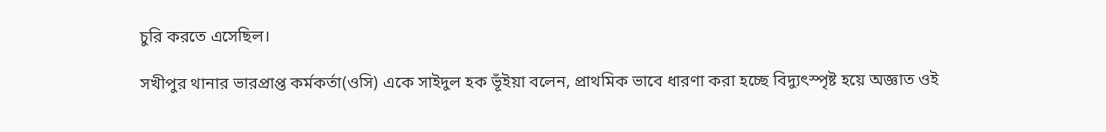চুরি করতে এসেছিল।

সখীপুর থানার ভারপ্রাপ্ত কর্মকর্তা(ওসি) একে সাইদুল হক ভূঁইয়া বলেন, প্রাথমিক ভাবে ধারণা করা হচ্ছে বিদ্যুৎস্পৃষ্ট হয়ে অজ্ঞাত ওই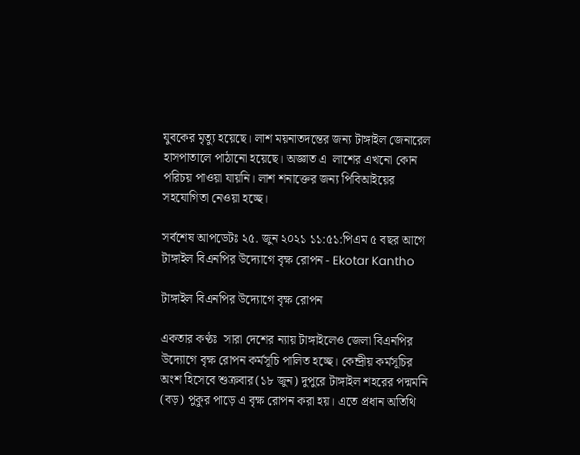যুবকের মৃত্যু হয়েছে। লাশ ময়নাতদন্তের জন্য টাঙ্গাইল জেনারেল হাসপাতালে পাঠানো হয়েছে। অজ্ঞাত এ  লাশের এখনো কোন পরিচয় পাওয়া যায়নি। লাশ শনাক্তের জন্য পিবিআইয়ের সহযোগিতা নেওয়া হচ্ছে।

সর্বশেষ আপডেটঃ ২৫. জুন ২০২১ ১১:৫১:পিএম ৫ বছর আগে
টাঙ্গাইল বিএনপির উদ্যোগে বৃক্ষ রোপন - Ekotar Kantho

টাঙ্গাইল বিএনপির উদ্যোগে বৃক্ষ রোপন

একতার কণ্ঠঃ  সারা দেশের ন্যায় টাঙ্গাইলেও জেলা বিএনপির উদ্যোগে বৃক্ষ রোপন কর্মসূচি পালিত হচ্ছে। কেন্দ্রীয় কর্মসূচির অংশ হিসেবে শুক্রবার(১৮ জুন) দুপুরে টাঙ্গাইল শহরের পদ্মমনি (বড়) পুকুর পাড়ে এ বৃক্ষ রোপন করা হয়। এতে প্রধান অতিথি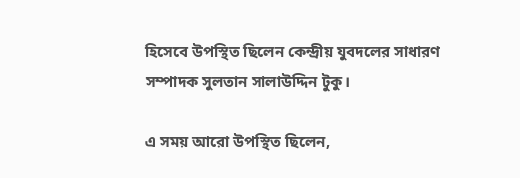হিসেবে উপস্থিত ছিলেন কেন্দ্রীয় যুবদলের সাধারণ সম্পাদক সুলতান সালাউদ্দিন টুকু।

এ সময় আরো উপস্থিত ছিলেন,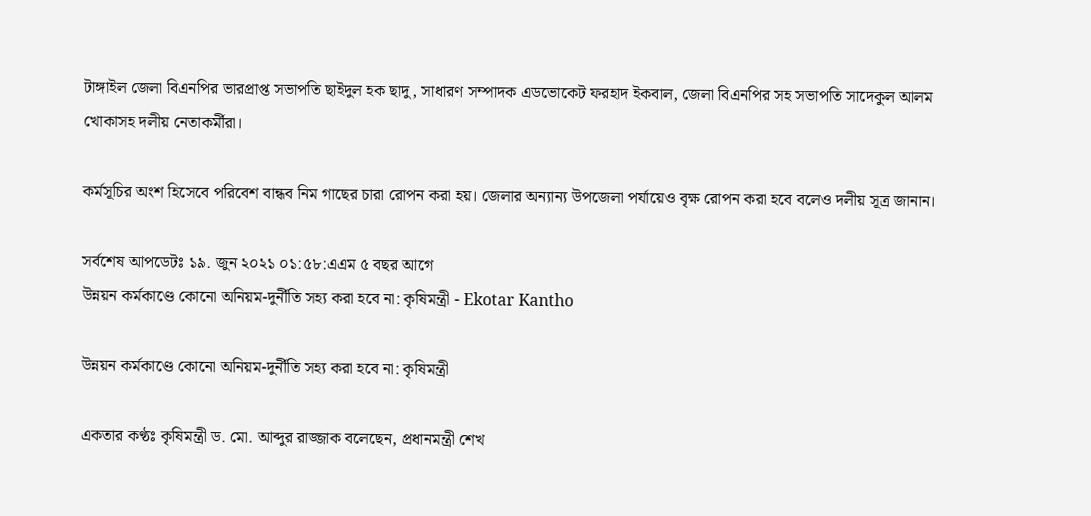টাঙ্গাইল জেলা বিএনপির ভারপ্রাপ্ত সভাপতি ছাইদুল হক ছাদু, সাধারণ সম্পাদক এডভোকেট ফরহাদ ইকবাল, জেলা বিএনপির সহ সভাপতি সাদেকুল আলম খোকাসহ দলীয় নেতাকর্মীরা।

কর্মসূচির অংশ হিসেবে পরিবেশ বান্ধব নিম গাছের চারা রোপন করা হয়। জেলার অন্যান্য উপজেলা পর্যায়েও বৃক্ষ রোপন করা হবে বলেও দলীয় সূত্র জানান।

সর্বশেষ আপডেটঃ ১৯. জুন ২০২১ ০১:৫৮:এএম ৫ বছর আগে
উন্নয়ন কর্মকাণ্ডে কোনো অনিয়ম-দুর্নীতি সহ্য করা হবে না: কৃষিমন্ত্রী - Ekotar Kantho

উন্নয়ন কর্মকাণ্ডে কোনো অনিয়ম-দুর্নীতি সহ্য করা হবে না: কৃষিমন্ত্রী

একতার কণ্ঠঃ কৃষিমন্ত্রী ড. মো. আব্দুর রাজ্জাক বলেছেন, প্রধানমন্ত্রী শেখ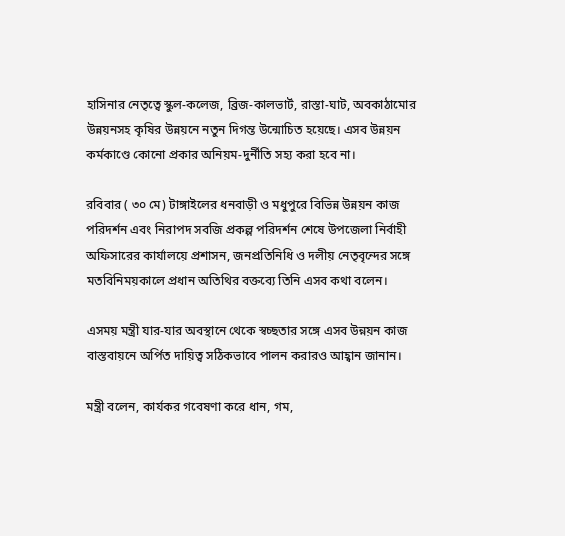হাসিনার নেতৃত্বে স্কুল-কলেজ, ব্রিজ-কালভার্ট, রাস্তা-ঘাট, অবকাঠামোর উন্নয়নসহ কৃষির উন্নয়নে নতুন দিগন্ত উন্মোচিত হয়েছে। এসব উন্নয়ন কর্মকাণ্ডে কোনো প্রকার অনিয়ম-দুর্নীতি সহ্য করা হবে না।

রবিবার ( ৩০ মে) টাঙ্গাইলের ধনবাড়ী ও মধুপুরে বিভিন্ন উন্নয়ন কাজ পরিদর্শন এবং নিরাপদ সবজি প্রকল্প পরিদর্শন শেষে উপজেলা নির্বাহী অফিসারের কার্যালয়ে প্রশাসন, জনপ্রতিনিধি ও দলীয় নেতৃবৃন্দের সঙ্গে মতবিনিময়কালে প্রধান অতিথির বক্তব্যে তিনি এসব কথা বলেন।

এসময় মন্ত্রী যার-যার অবস্থানে থেকে স্বচ্ছতার সঙ্গে এসব উন্নয়ন কাজ বাস্তবায়নে অর্পিত দায়িত্ব সঠিকভাবে পালন করারও আহ্বান জানান।

মন্ত্রী বলেন, কার্যকর গবেষণা করে ধান, গম,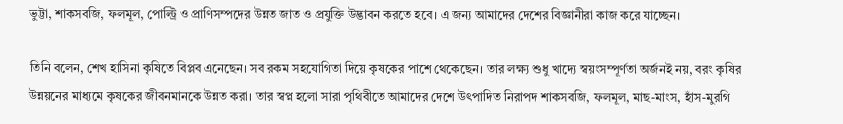ভুট্টা, শাকসবজি, ফলমূল, পোল্ট্রি ও প্রাণিসম্পদের উন্নত জাত ও প্রযুক্তি উদ্ভাবন করতে হবে। এ জন্য আমাদের দেশের বিজ্ঞানীরা কাজ করে যাচ্ছেন।

তিনি বলেন, শেখ হাসিনা কৃষিতে বিপ্লব এনেছেন। সব রকম সহযোগিতা দিয়ে কৃষকের পাশে থেকেছেন। তার লক্ষ্য শুধু খাদ্যে স্বয়ংসম্পূর্ণতা অর্জনই নয়, বরং কৃষির উন্নয়নের মাধ্যমে কৃষকের জীবনমানকে উন্নত করা। তার স্বপ্ন হলো সারা পৃথিবীতে আমাদের দেশে উৎপাদিত নিরাপদ শাকসবজি, ফলমূল, মাছ-মাংস, হাঁস-মুরগি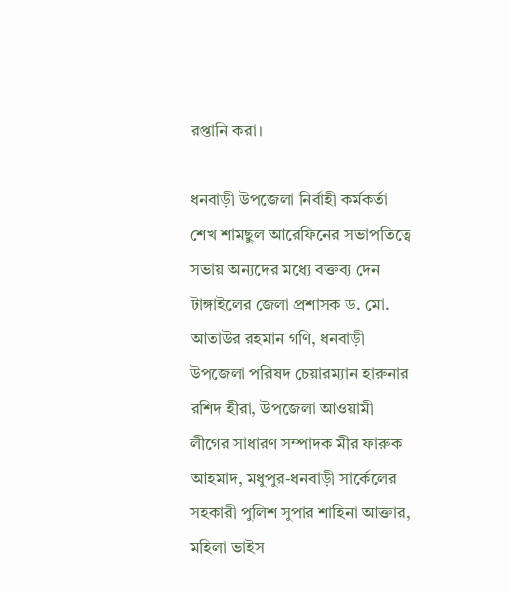রপ্তানি করা।

ধনবাড়ী উপজেলা নির্বাহী কর্মকর্তা শেখ শামছুল আরেফিনের সভাপতিত্বে সভায় অন্যদের মধ্যে বক্তব্য দেন টাঙ্গাইলের জেলা প্রশাসক ড. মো. আতাউর রহমান গণি, ধনবাড়ী উপজেলা পরিষদ চেয়ারম্যান হারুনার রশিদ হীরা, উপজেলা আওয়ামী লীগের সাধারণ সম্পাদক মীর ফারুক আহমাদ, মধুপুর-ধনবাড়ী সার্কেলের সহকারী পুলিশ সুপার শাহিনা আক্তার, মহিলা ভাইস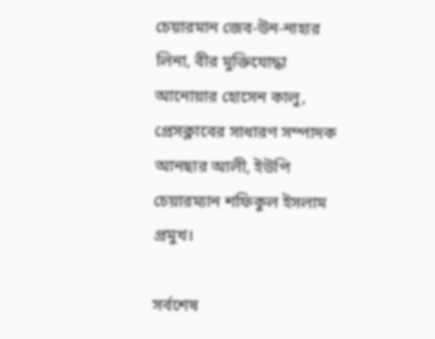চেয়ারমান জেব-উন-নাহার লিনা, বীর মুক্তিযোদ্ধা আনোয়ার হোসেন কালু, প্রেসক্লাবের সাধারণ সম্পাদক আনছার আলী, ইউপি চেয়ারম্যান শফিকুল ইসলাম প্রমুখ।

সর্বশেষ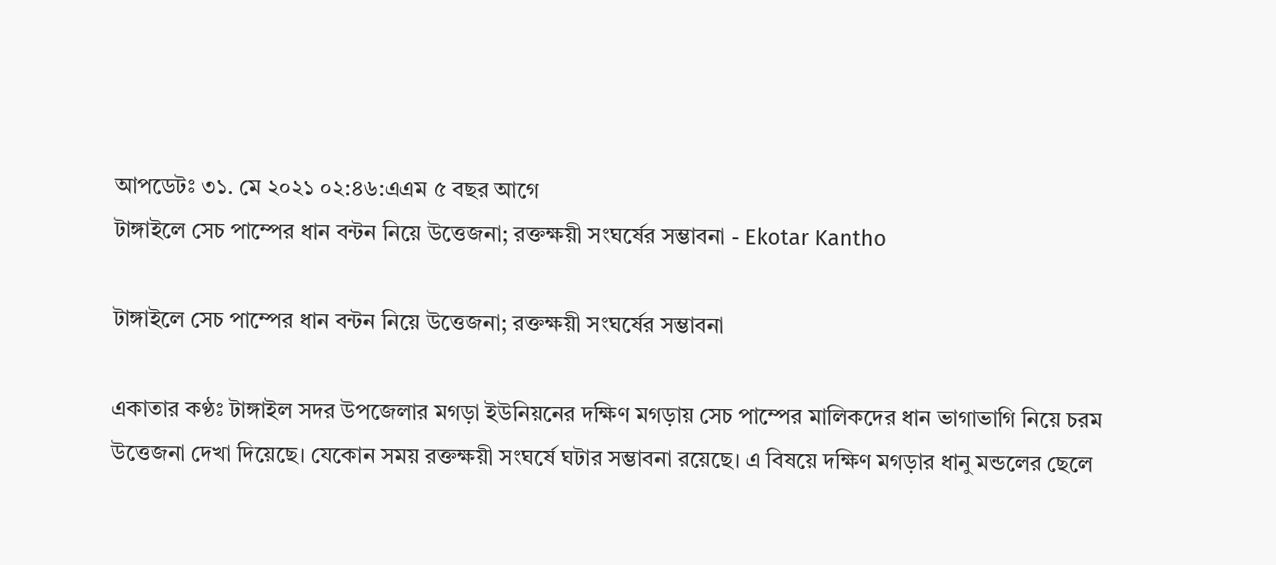আপডেটঃ ৩১. মে ২০২১ ০২:৪৬:এএম ৫ বছর আগে
টাঙ্গাইলে সেচ পাম্পের ধান বন্টন নিয়ে উত্তেজনা; রক্তক্ষয়ী সংঘর্ষের সম্ভাবনা - Ekotar Kantho

টাঙ্গাইলে সেচ পাম্পের ধান বন্টন নিয়ে উত্তেজনা; রক্তক্ষয়ী সংঘর্ষের সম্ভাবনা

একাতার কণ্ঠঃ টাঙ্গাইল সদর উপজেলার মগড়া ইউনিয়নের দক্ষিণ মগড়ায় সেচ পাম্পের মালিকদের ধান ভাগাভাগি নিয়ে চরম উত্তেজনা দেখা দিয়েছে। যেকোন সময় রক্তক্ষয়ী সংঘর্ষে ঘটার সম্ভাবনা রয়েছে। এ বিষয়ে দক্ষিণ মগড়ার ধানু মন্ডলের ছেলে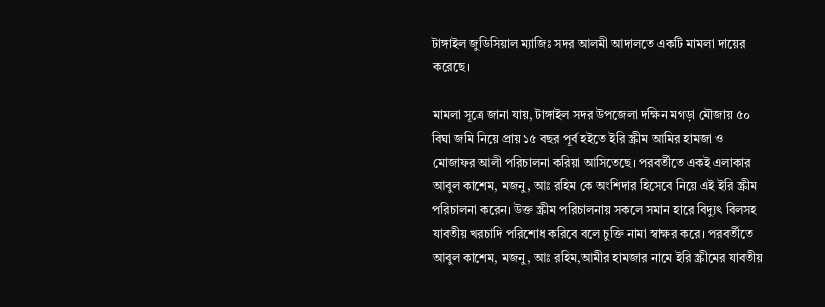টাঙ্গাইল জুডিসিয়াল ম্যাজিঃ সদর আলমী আদালতে একটি মামলা দায়ের করেছে।

মামলা সূত্রে জানা যায়, টাঙ্গাইল সদর উপজেলা দক্ষিন মগড়া মৌজায় ৫০ বিঘা জমি নিয়ে প্রায় ১৫ বছর পূর্ব হইতে ইরি স্ক্রীম আমির হামজা ও মোজাফর আলী পরিচালনা করিয়া আসিতেছে। পরবর্তীতে একই এলাকার আবুল কাশেম, মজনু, আঃ রহিম কে অংশিদার হিসেবে নিয়ে এই ইরি স্ক্রীম পরিচালনা করেন। উক্ত স্ক্রীম পরিচালনায় সকলে সমান হারে বিদ্যুৎ বিলসহ যাবতীয় খরচাদি পরিশোধ করিবে বলে চুক্তি নামা স্বাক্ষর করে। পরবর্তীতে আবুল কাশেম, মজনু, আঃ রহিম,আমীর হামজার নামে ইরি স্ক্রীমের যাবতীয়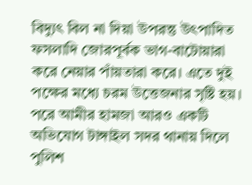বিদ্যুৎ বিল না দিয়া উপরন্তু উৎপাদিত ফসলাদি জোরপূর্বক ভাগ-বাটোয়ারা করে নেয়ার পাঁয়তারা করে। এতে দুই পক্ষের মধ্যে চরম উত্তেজনার সৃষ্টি হয়। পরে আমীর হামজা আরও একটি অভিযোগ টাঙ্গাইল সদর থানায় দিলে পুলিশ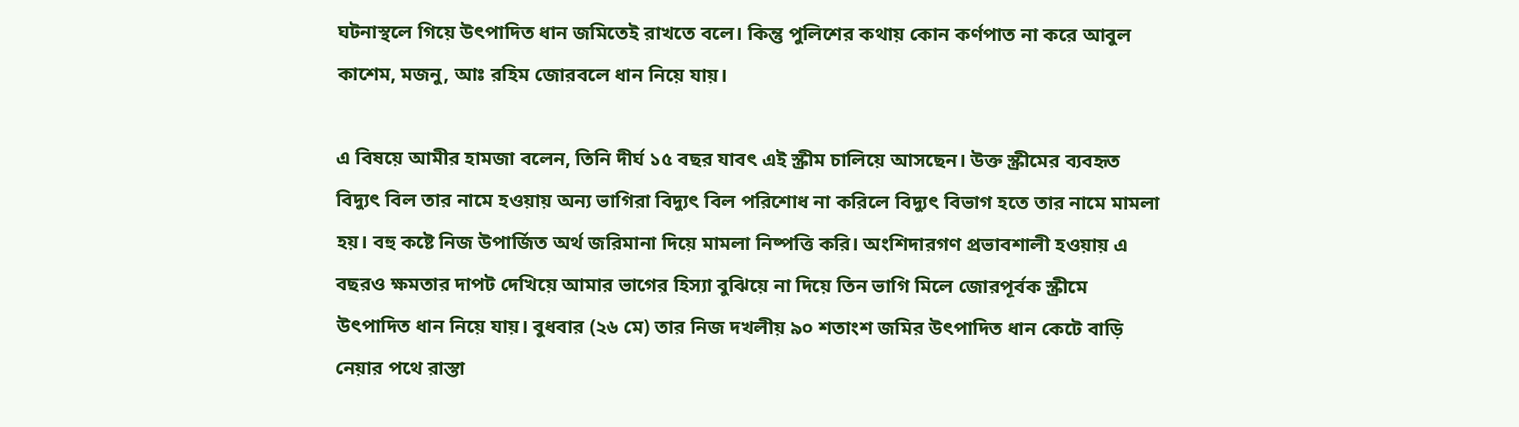ঘটনাস্থলে গিয়ে উৎপাদিত ধান জমিতেই রাখতে বলে। কিন্তু পুলিশের কথায় কোন কর্ণপাত না করে আবুল কাশেম, মজনু, আঃ রহিম জোরবলে ধান নিয়ে যায়।

এ বিষয়ে আমীর হামজা বলেন, তিনি দীর্ঘ ১৫ বছর যাবৎ এই স্ক্রীম চালিয়ে আসছেন। উক্ত স্ক্রীমের ব্যবহৃত বিদ্যুৎ বিল তার নামে হওয়ায় অন্য ভাগিরা বিদ্যুৎ বিল পরিশোধ না করিলে বিদ্যুৎ বিভাগ হতে তার নামে মামলা হয়। বহু কষ্টে নিজ উপার্জিত অর্থ জরিমানা দিয়ে মামলা নিষ্পত্তি করি। অংশিদারগণ প্রভাবশালী হওয়ায় এ বছরও ক্ষমতার দাপট দেখিয়ে আমার ভাগের হিস্যা বুঝিয়ে না দিয়ে তিন ভাগি মিলে জোরপূর্বক স্ক্রীমে উৎপাদিত ধান নিয়ে যায়। বুধবার (২৬ মে) তার নিজ দখলীয় ৯০ শতাংশ জমির উৎপাদিত ধান কেটে বাড়ি নেয়ার পথে রাস্তা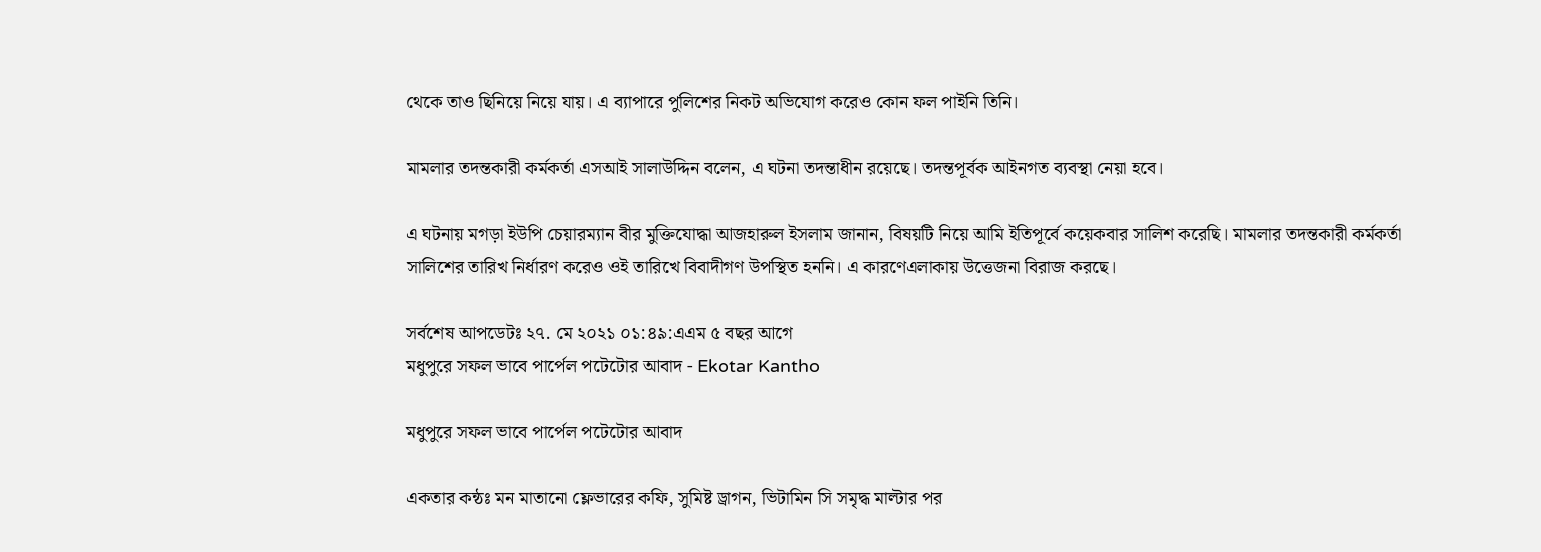থেকে তাও ছিনিয়ে নিয়ে যায়। এ ব্যাপারে পুলিশের নিকট অভিযোগ করেও কোন ফল পাইনি তিনি।

মামলার তদন্তকারী কর্মকর্তা এসআই সালাউদ্দিন বলেন, এ ঘটনা তদন্তাধীন রয়েছে। তদন্তপূর্বক আইনগত ব্যবস্থা নেয়া হবে।

এ ঘটনায় মগড়া ইউপি চেয়ারম্যান বীর মুক্তিযোদ্ধা আজহারুল ইসলাম জানান, বিষয়টি নিয়ে আমি ইতিপূর্বে কয়েকবার সালিশ করেছি। মামলার তদন্তকারী কর্মকর্তা সালিশের তারিখ নির্ধারণ করেও ওই তারিখে বিবাদীগণ উপস্থিত হননি। এ কারণেএলাকায় উত্তেজনা বিরাজ করছে।

সর্বশেষ আপডেটঃ ২৭. মে ২০২১ ০১:৪৯:এএম ৫ বছর আগে
মধুপুরে সফল ভাবে পার্পেল পটেটোর আবাদ - Ekotar Kantho

মধুপুরে সফল ভাবে পার্পেল পটেটোর আবাদ

একতার কন্ঠঃ মন মাতানো ফ্লেভারের কফি, সুমিষ্ট ড্রাগন, ভিটামিন সি সমৃদ্ধ মাল্টার পর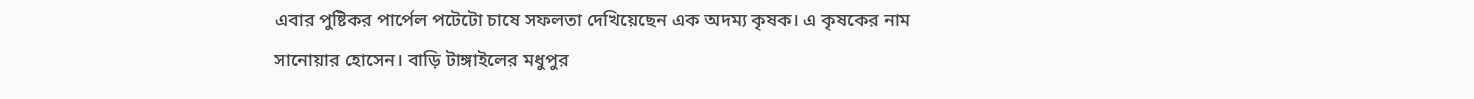এবার পুষ্টিকর পার্পেল পটেটো চাষে সফলতা দেখিয়েছেন এক অদম্য কৃষক। এ কৃষকের নাম সানোয়ার হোসেন। বাড়ি টাঙ্গাইলের মধুপুর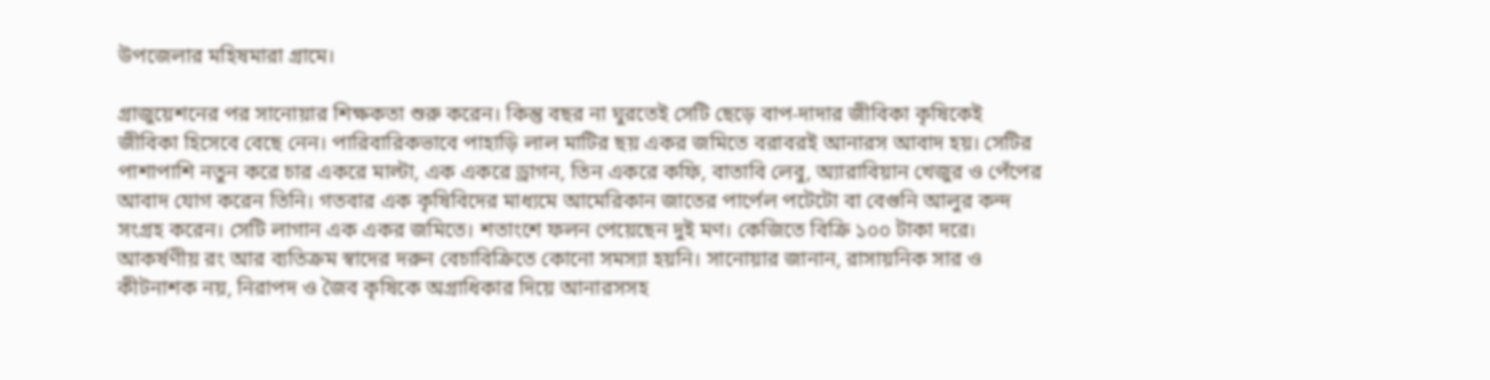উপজেলার মহিষমারা গ্রামে।

গ্রাজুয়েশনের পর সানোয়ার শিক্ষকতা শুরু করেন। কিন্তু বছর না ঘুরতেই সেটি ছেড়ে বাপ-দাদার জীবিকা কৃষিকেই জীবিকা হিসেবে বেছে নেন। পারিবারিকভাবে পাহাড়ি লাল মাটির ছয় একর জমিতে বরাবরই আনারস আবাদ হয়। সেটির পাশাপাশি নতুন করে চার একরে মাল্টা, এক একরে ড্রাগন, তিন একরে কফি, বাতাবি লেবু, অ্যারাবিয়ান খেজুর ও পেঁপের আবাদ যোগ করেন তিনি। গতবার এক কৃষিবিদের মাধ্যমে আমেরিকান জাতের পার্পেল পটেটো বা বেগুনি আলুর কন্দ সংগ্রহ করেন। সেটি লাগান এক একর জমিতে। শতাংশে ফলন পেয়েছেন দুই মণ। কেজিতে বিক্রি ১০০ টাকা দরে। আকর্ষণীয় রং আর ব্যতিক্রম স্বাদের দরুন বেচাবিক্রিতে কোনো সমস্যা হয়নি। সানোয়ার জানান, রাসায়নিক সার ও কীটনাশক নয়, নিরাপদ ও জৈব কৃষিকে অগ্রাধিকার দিয়ে আনারসসহ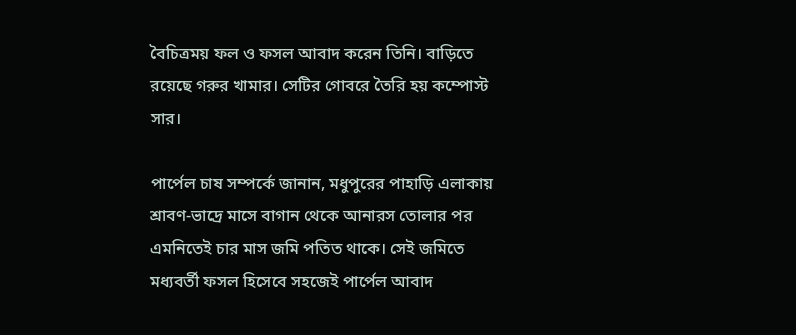বৈচিত্রময় ফল ও ফসল আবাদ করেন তিনি। বাড়িতে রয়েছে গরুর খামার। সেটির গোবরে তৈরি হয় কম্পোস্ট সার।

পার্পেল চাষ সম্পর্কে জানান, মধুপুরের পাহাড়ি এলাকায় শ্রাবণ-ভাদ্রে মাসে বাগান থেকে আনারস তোলার পর এমনিতেই চার মাস জমি পতিত থাকে। সেই জমিতে মধ্যবর্তী ফসল হিসেবে সহজেই পার্পেল আবাদ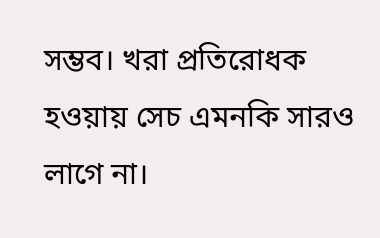সম্ভব। খরা প্রতিরোধক হওয়ায় সেচ এমনকি সারও লাগে না।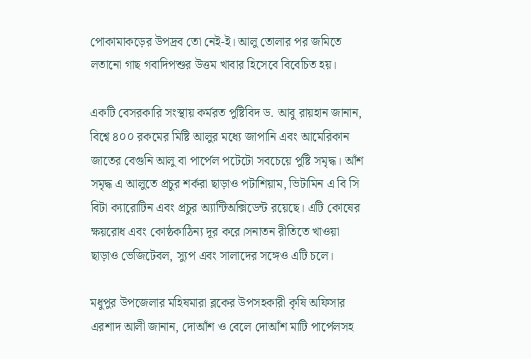পোকামাকড়ের উপদ্রব তো নেই-ই। আলু তোলার পর জমিতে লতানো গাছ গবাদিপশুর উত্তম খাবার হিসেবে বিবেচিত হয়।

একটি বেসরকারি সংস্থায় কর্মরত পুষ্টিবিদ ড. আবু রায়হান জানান, বিশ্বে ৪০০ রকমের মিষ্টি আলুর মধ্যে জাপানি এবং আমেরিকান জাতের বেগুনি আলু বা পার্পেল পটেটো সবচেয়ে পুষ্টি সমৃদ্ধ। আঁশ সমৃদ্ধ এ আলুতে প্রচুর শর্করা ছাড়াও পটাশিয়াম, ভিটামিন এ বি সি বিটা ক্যারোটিন এবং প্রচুর অ্যান্টিঅক্সিডেন্ট রয়েছে। এটি কোষের ক্ষয়রোধ এবং কোষ্ঠকাঠিন্য দূর করে।সনাতন রীতিতে খাওয়া ছাড়াও ভেজিটেবল, স্যুপ এবং সালাদের সঙ্গেও এটি চলে।

মধুপুর উপজেলার মহিষমারা ব্লকের উপসহকারী কৃষি অফিসার এরশাদ আলী জানান, দোআঁশ ও বেলে দোআঁশ মাটি পার্পেলসহ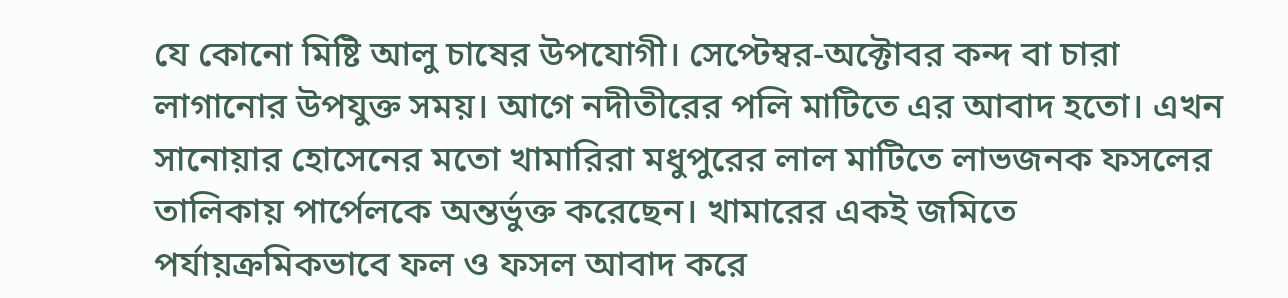যে কোনো মিষ্টি আলু চাষের উপযোগী। সেপ্টেম্বর-অক্টোবর কন্দ বা চারা লাগানোর উপযুক্ত সময়। আগে নদীতীরের পলি মাটিতে এর আবাদ হতো। এখন সানোয়ার হোসেনের মতো খামারিরা মধুপুরের লাল মাটিতে লাভজনক ফসলের তালিকায় পার্পেলকে অন্তর্ভুক্ত করেছেন। খামারের একই জমিতে পর্যায়ক্রমিকভাবে ফল ও ফসল আবাদ করে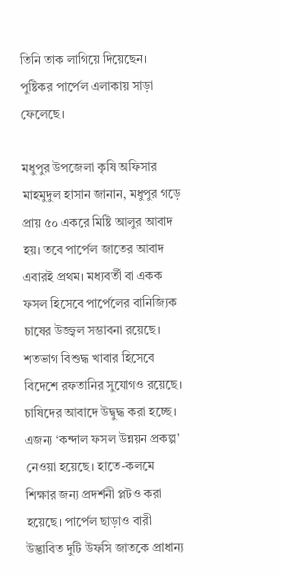তিনি তাক লাগিয়ে দিয়েছেন। পুষ্টিকর পার্পেল এলাকায় সাড়া ফেলেছে।

মধুপুর উপজেলা কৃষি অফিসার মাহমুদুল হাসান জানান, মধুপুর গড়ে প্রায় ৫০ একরে মিষ্টি আলুর আবাদ হয়। তবে পার্পেল জাতের আবাদ এবারই প্রথম। মধ্যবর্তী বা একক ফসল হিসেবে পার্পেলের বানিজ্যিক চাষের উজ্জ্বল সম্ভাবনা রয়েছে। শতভাগ বিশুদ্ধ খাবার হিসেবে বিদেশে রফতানির সুযোগও রয়েছে। চাষিদের আবাদে উদ্বুদ্ধ করা হচ্ছে। এজন্য ‘কন্দাল ফসল উন্নয়ন প্রকল্প’ নেওয়া হয়েছে। হাতে-কলমে শিক্ষার জন্য প্রদর্শনী প্লটও করা হয়েছে। পার্পেল ছাড়াও বারী উদ্ভাবিত দুটি উফসি জাতকে প্রাধান্য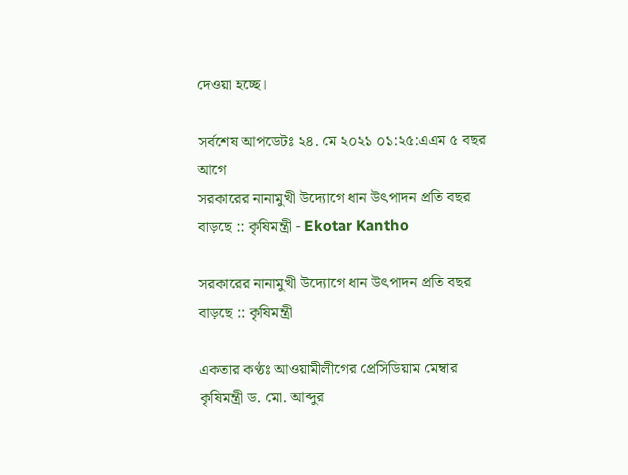দেওয়া হচ্ছে।

সর্বশেষ আপডেটঃ ২৪. মে ২০২১ ০১:২৫:এএম ৫ বছর আগে
সরকারের নানামুখী উদ্যোগে ধান উৎপাদন প্রতি বছর বাড়ছে :: কৃষিমন্ত্রী - Ekotar Kantho

সরকারের নানামুখী উদ্যোগে ধান উৎপাদন প্রতি বছর বাড়ছে :: কৃষিমন্ত্রী

একতার কণ্ঠঃ আওয়ামীলীগের প্রেসিডিয়াম মেম্বার কৃষিমন্ত্রী ড. মো. আব্দুর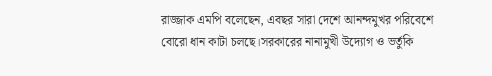রাজ্জাক এমপি বলেছেন, এবছর সারা দেশে আনন্দমুখর পরিবেশে বোরো ধান কাটা চলছে।সরকারের নানামুখী উদ্যোগ ও ভর্তুকি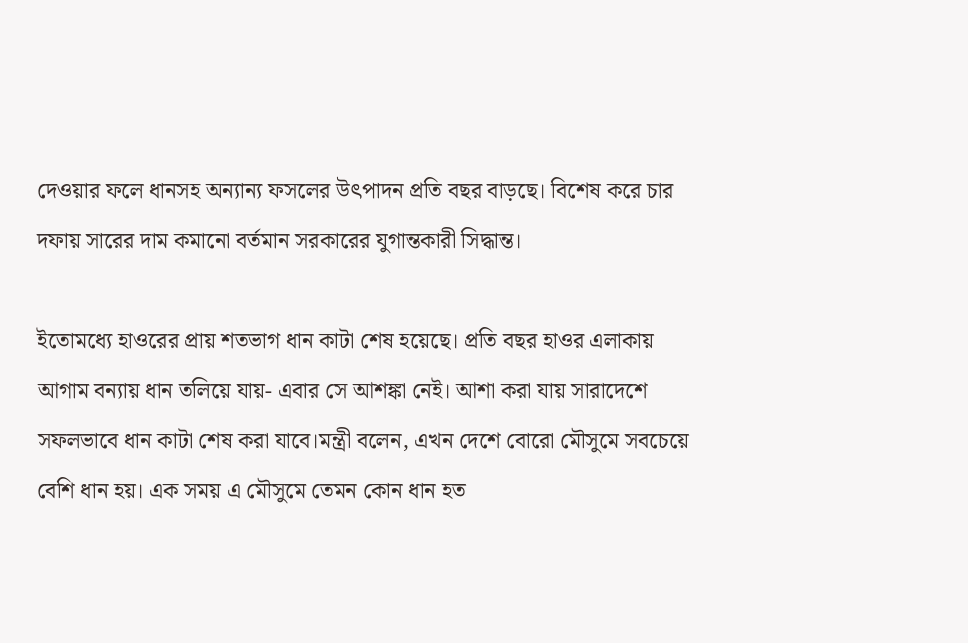দেওয়ার ফলে ধানসহ অন্যান্য ফসলের উৎপাদন প্রতি বছর বাড়ছে। বিশেষ করে চার দফায় সারের দাম কমানো বর্তমান সরকারের যুগান্তকারী সিদ্ধান্ত।

ইতোমধ্যে হাওরের প্রায় শতভাগ ধান কাটা শেষ হয়েছে। প্রতি বছর হাওর এলাকায় আগাম বন্যায় ধান তলিয়ে যায়- এবার সে আশঙ্কা নেই। আশা করা যায় সারাদেশে সফলভাবে ধান কাটা শেষ করা যাবে।মন্ত্রী বলেন, এখন দেশে বোরো মৌসুমে সবচেয়ে বেশি ধান হয়। এক সময় এ মৌসুমে তেমন কোন ধান হত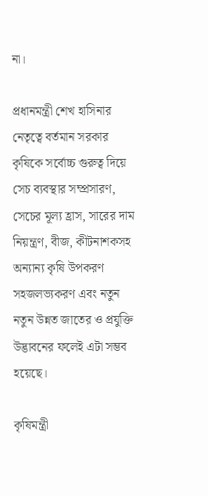না।

প্রধানমন্ত্রী শেখ হাসিনার নেতৃত্বে বর্তমান সরকার কৃষিকে সর্বোচ্চ গুরুত্ব দিয়ে সেচ ব্যবস্থার সম্প্রসারণ, সেচের মূল্য হ্রাস, সারের দাম নিয়ন্ত্রণ, বীজ, কীটনাশকসহ অন্যান্য কৃষি উপকরণ সহজলভ্যকরণ এবং নতুন নতুন উন্নত জাতের ও প্রযুক্তি উদ্ভাবনের ফলেই এটা সম্ভব হয়েছে।

কৃষিমন্ত্রী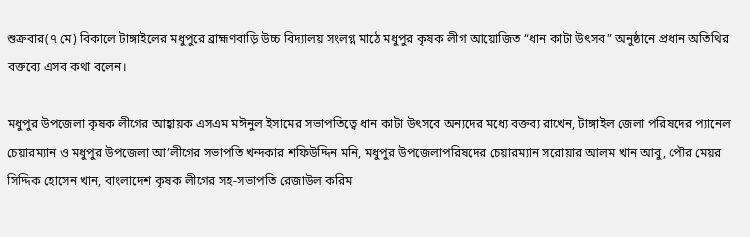শুক্রবার(৭ মে) বিকালে টাঙ্গাইলের মধুপুরে ব্রাহ্মণবাড়ি উচ্চ বিদ্যালয় সংলগ্ন মাঠে মধুপুর কৃষক লীগ আয়োজিত “ধান কাটা উৎসব” অনুষ্ঠানে প্রধান অতিথির বক্তব্যে এসব কথা বলেন।

মধুপুর উপজেলা কৃষক লীগের আহ্বায়ক এসএম মঈনুল ইসামের সভাপতিত্বে ধান কাটা উৎসবে অন্যদের মধ্যে বক্তব্য রাখেন, টাঙ্গাইল জেলা পরিষদের প্যানেল চেয়ারম্যান ও মধুপুর উপজেলা আ’লীগের সভাপতি খন্দকার শফিউদ্দিন মনি, মধুপুর উপজেলাপরিষদের চেয়ারম্যান সরোয়ার আলম খান আবু, পৌর মেয়র সিদ্দিক হোসেন খান, বাংলাদেশ কৃষক লীগের সহ-সভাপতি রেজাউল করিম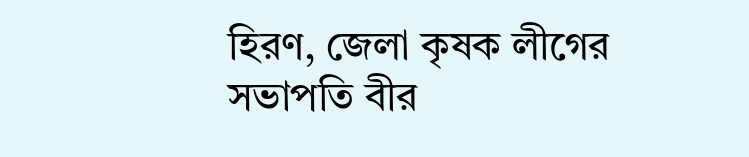হিরণ, জেলা কৃষক লীগের সভাপতি বীর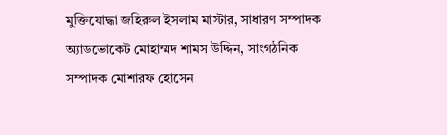মুক্তিযোদ্ধা জহিরুল ইসলাম মাস্টার, সাধারণ সম্পাদক অ্যাডভোকেট মোহাম্মদ শামস উদ্দিন, সাংগঠনিক সম্পাদক মোশারফ হোসেন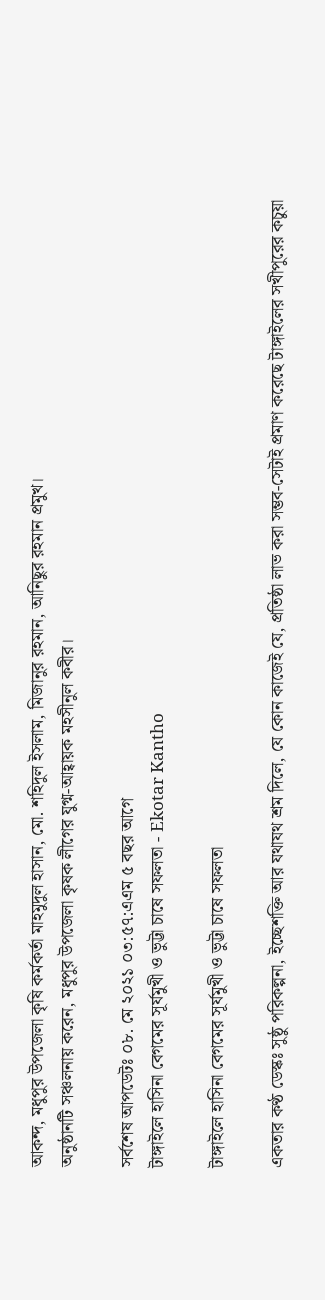আকন্দ, মধুপুর উপজেলা কৃষি কর্মকর্তা মাহমুদুল হাসান, মো. শহিদুল ইসলাম, মিজানুর রহমান, আনিছুর রহমান প্রমুখ।
অনুষ্ঠানটি সঞ্চলনায় করেন, মধুপুর উপজেলা কৃষক লীগের যুগ্ম-আহ্বায়ক মহসীনুল কবীর।

সর্বশেষ আপডেটঃ ০৮. মে ২০২১ ০৩:৫৭:এএম ৫ বছর আগে
টাঙ্গাইলে হাসিনা বেগমের সূর্যমুখী ও ভুট্টা চাষে সফলতা - Ekotar Kantho

টাঙ্গাইলে হাসিনা বেগমের সূর্যমুখী ও ভুট্টা চাষে সফলতা

একতার কণ্ঠ ডেস্কঃ সুষ্ঠু পরিকল্পনা, ইচ্ছেশক্তি আর যথাযথ শ্রম দিলে, যে কোন কাজেই যে, প্রতিষ্ঠা লাভ করা সম্ভব-সেটাই প্রমাণ করেছে টাঙ্গাইলের সখীপুরের কচুয়া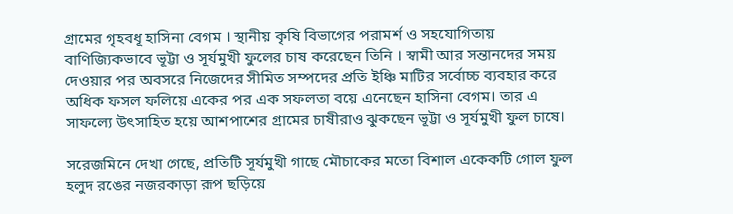গ্রামের গৃহবধূ হাসিনা বেগম । স্থানীয় কৃষি বিভাগের পরামর্শ ও সহযোগিতায় বাণিজ্যিকভাবে ভূট্টা ও সূর্যমুখী ফুলের চাষ করেছেন তিনি । স্বামী আর সন্তানদের সময় দেওয়ার পর অবসরে নিজেদের সীমিত সম্পদের প্রতি ইঞ্চি মাটির সর্বোচ্চ ব্যবহার করে অধিক ফসল ফলিয়ে একের পর এক সফলতা বয়ে এনেছেন হাসিনা বেগম। তার এ সাফল্যে উৎসাহিত হয়ে আশপাশের গ্রামের চাষীরাও ঝুকছেন ভূট্টা ও সূর্যমুখী ফুল চাষে।

সরেজমিনে দেখা গেছে, প্রতিটি সূর্যমুখী গাছে মৌচাকের মতো বিশাল একেকটি গোল ফুল হলুদ রঙের নজরকাড়া রূপ ছড়িয়ে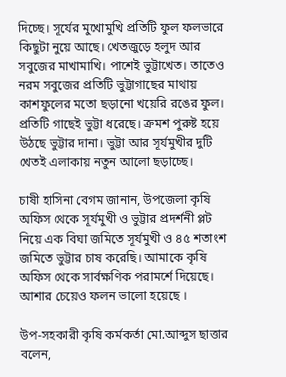দিচ্ছে। সূর্যের মুখোমুখি প্রতিটি ফুল ফলভারে কিছুটা নুয়ে আছে। খেতজুড়ে হলুদ আর সবুজের মাখামাখি। পাশেই ভুট্টাখেত। তাতেও নরম সবুজের প্রতিটি ভুট্টাগাছের মাথায় কাশফুলের মতো ছড়ানো খয়েরি রঙের ফুল। প্রতিটি গাছেই ভুট্টা ধরেছে। ক্রমশ পুরুষ্ট হয়ে উঠছে ভুট্টার দানা। ভুট্টা আর সূর্যমুখীর দুটি খেতই এলাকায় নতুন আলো ছড়াচ্ছে।

চাষী হাসিনা বেগম জানান, উপজেলা কৃষি অফিস থেকে সূর্যমুখী ও ভুট্টার প্রদর্শনী প্লট নিয়ে এক বিঘা জমিতে সূর্যমুখী ও ৪৫ শতাংশ জমিতে ভুট্টার চাষ করেছি। আমাকে কৃষি অফিস থেকে সার্বক্ষণিক পরামর্শে দিয়েছে। আশার চেয়েও ফলন ভালো হয়েছে ।

উপ-সহকারী কৃষি কর্মকর্তা মো.আব্দুস ছাত্তার বলেন,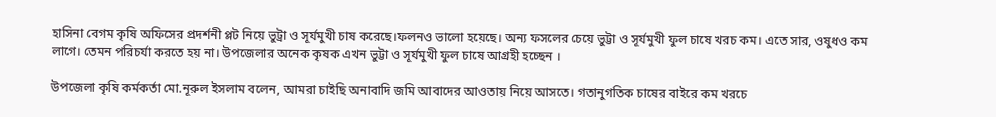হাসিনা বেগম কৃষি অফিসের প্রদর্শনী প্লট নিয়ে ভুট্রা ও সূর্যমুখী চাষ করেছে।ফলনও ভালো হয়েছে। অন্য ফসলের চেয়ে ভুট্টা ও সূর্যমুখী ফুল চাষে খরচ কম। এতে সার, ওষুধও কম লাগে। তেমন পরিচর্যা করতে হয় না। উপজেলার অনেক কৃষক এখন ভুট্টা ও সূর্যমুখী ফুল চাষে আগ্রহী হচ্ছেন ।

উপজেলা কৃষি কর্মকর্তা মো.নূরুল ইসলাম বলেন, আমরা চাইছি অনাবাদি জমি আবাদের আওতায় নিয়ে আসতে। গতানুগতিক চাষের বাইরে কম খরচে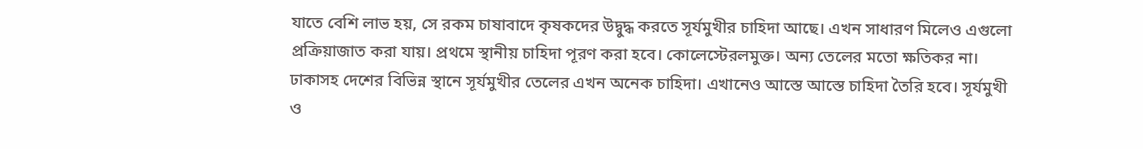যাতে বেশি লাভ হয়, সে রকম চাষাবাদে কৃষকদের উদ্বুদ্ধ করতে সূর্যমুখীর চাহিদা আছে। এখন সাধারণ মিলেও এগুলো প্রক্রিয়াজাত করা যায়। প্রথমে স্থানীয় চাহিদা পূরণ করা হবে। কোলেস্টেরলমুক্ত। অন্য তেলের মতো ক্ষতিকর না। ঢাকাসহ দেশের বিভিন্ন স্থানে সূর্যমুখীর তেলের এখন অনেক চাহিদা। এখানেও আস্তে আস্তে চাহিদা তৈরি হবে। সূর্যমুখী ও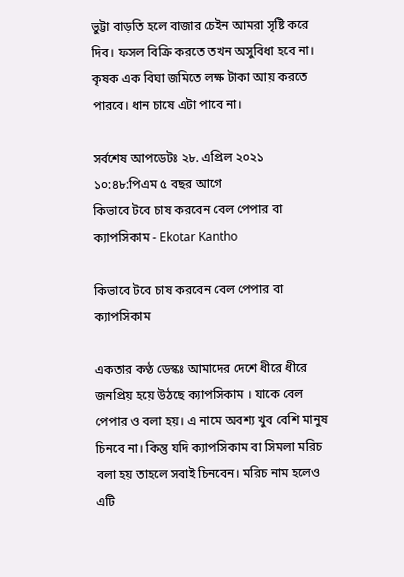ভুট্টা বাড়তি হলে বাজার চেইন আমরা সৃষ্টি করে দিব। ফসল বিক্রি করতে তখন অসুবিধা হবে না। কৃষক এক বিঘা জমিতে লক্ষ টাকা আয় করতে পারবে। ধান চাষে এটা পাবে না।

সর্বশেষ আপডেটঃ ২৮. এপ্রিল ২০২১ ১০:৪৮:পিএম ৫ বছর আগে
কিভাবে টবে চাষ করবেন বেল পেপার বা ক্যাপসিকাম - Ekotar Kantho

কিভাবে টবে চাষ করবেন বেল পেপার বা ক্যাপসিকাম

একতার কণ্ঠ ডেস্কঃ আমাদের দেশে ধীরে ধীরে জনপ্রিয় হয়ে উঠছে ক্যাপসিকাম । যাকে বেল পেপার ও বলা হয়। এ নামে অবশ্য খুব বেশি মানুষ চিনবে না। কিন্তু যদি ক্যাপসিকাম বা সিমলা মরিচ বলা হয় তাহলে সবাই চিনবেন। মরিচ নাম হলেও এটি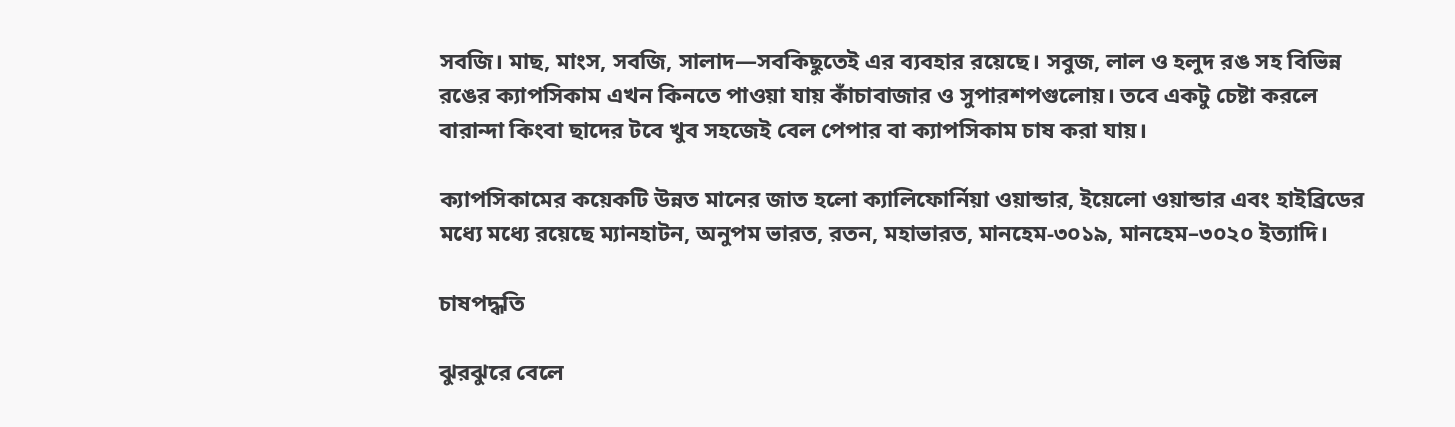সবজি। মাছ, মাংস, সবজি, সালাদ—সবকিছুতেই এর ব্যবহার রয়েছে। সবুজ, লাল ও হলুদ রঙ সহ বিভিন্ন রঙের ক্যাপসিকাম এখন কিনতে পাওয়া যায় কাঁচাবাজার ও সুপারশপগুলোয়। তবে একটু চেষ্টা করলে বারান্দা কিংবা ছাদের টবে খুব সহজেই বেল পেপার বা ক্যাপসিকাম চাষ করা যায়।

ক্যাপসিকামের কয়েকটি উন্নত মানের জাত হলো ক্যালিফোর্নিয়া ওয়ান্ডার, ইয়েলো ওয়ান্ডার এবং হাইব্রিডের মধ্যে মধ্যে রয়েছে ম্যানহাটন, অনুপম ভারত, রতন, মহাভারত, মানহেম-৩০১৯, মানহেম–৩০২০ ইত্যাদি।

চাষপদ্ধতি

ঝুরঝুরে বেলে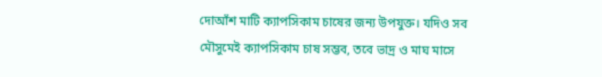দোআঁশ মাটি ক্যাপসিকাম চাষের জন্য উপযুক্ত। যদিও সব মৌসুমেই ক্যাপসিকাম চাষ সম্ভব, তবে ভাদ্র ও মাঘ মাসে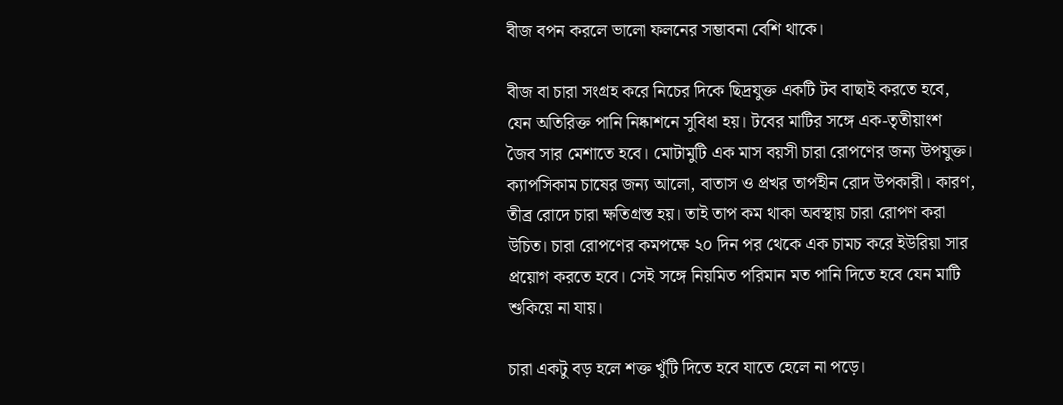বীজ বপন করলে ভালো ফলনের সম্ভাবনা বেশি থাকে।

বীজ বা চারা সংগ্রহ করে নিচের দিকে ছিদ্রযুক্ত একটি টব বাছাই করতে হবে, যেন অতিরিক্ত পানি নিষ্কাশনে সুবিধা হয়। টবের মাটির সঙ্গে এক-তৃতীয়াংশ জৈব সার মেশাতে হবে। মোটামুটি এক মাস বয়সী চারা রোপণের জন্য উপযুক্ত। ক্যাপসিকাম চাষের জন্য আলো, বাতাস ও প্রখর তাপহীন রোদ উপকারী। কারণ, তীব্র রোদে চারা ক্ষতিগ্রস্ত হয়। তাই তাপ কম থাকা অবস্থায় চারা রোপণ করা উচিত। চারা রোপণের কমপক্ষে ২০ দিন পর থেকে এক চামচ করে ইউরিয়া সার প্রয়োগ করতে হবে। সেই সঙ্গে নিয়মিত পরিমান মত পানি দিতে হবে যেন মাটি শুকিয়ে না যায়।

চারা একটু বড় হলে শক্ত খুঁটি দিতে হবে যাতে হেলে না পড়ে।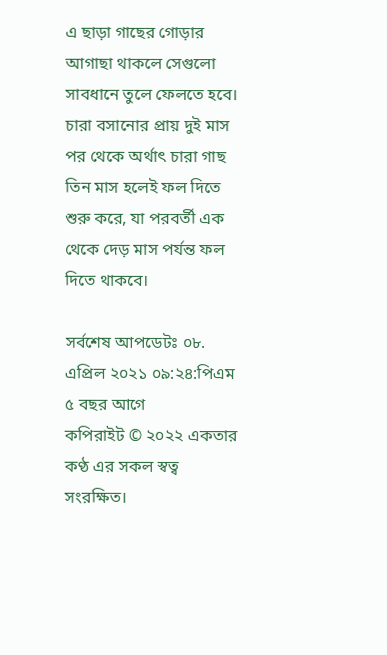এ ছাড়া গাছের গোড়ার আগাছা থাকলে সেগুলো সাবধানে তুলে ফেলতে হবে। চারা বসানোর প্রায় দুই মাস পর থেকে অর্থাৎ চারা গাছ তিন মাস হলেই ফল দিতে শুরু করে, যা পরবর্তী এক থেকে দেড় মাস পর্যন্ত ফল দিতে থাকবে।

সর্বশেষ আপডেটঃ ০৮. এপ্রিল ২০২১ ০৯:২৪:পিএম ৫ বছর আগে
কপিরাইট © ২০২২ একতার কণ্ঠ এর সকল স্বত্ব সংরক্ষিত।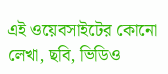এই ওয়েবসাইটের কোনো লেখা, ছবি, ভিডিও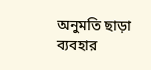অনুমতি ছাড়া ব্যবহার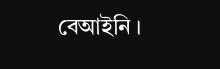বেআইনি ।